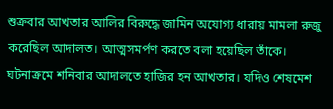শুক্রবার আখতার আলির বিরুদ্ধে জামিন অযোগ্য ধারায় মামলা রুজু করেছিল আদালত। আত্মসমর্পণ করতে বলা হয়েছিল তাঁকে। ঘটনাক্রমে শনিবার আদালতে হাজির হন আখতার। যদিও শেষমেশ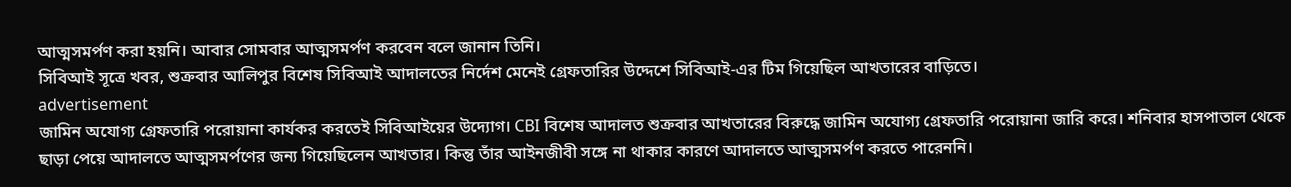আত্মসমর্পণ করা হয়নি। আবার সোমবার আত্মসমর্পণ করবেন বলে জানান তিনি।
সিবিআই সূত্রে খবর, শুক্রবার আলিপুর বিশেষ সিবিআই আদালতের নির্দেশ মেনেই গ্রেফতারির উদ্দেশে সিবিআই-এর টিম গিয়েছিল আখতারের বাড়িতে।
advertisement
জামিন অযোগ্য গ্রেফতারি পরোয়ানা কার্যকর করতেই সিবিআইয়ের উদ্যোগ। CBI বিশেষ আদালত শুক্রবার আখতারের বিরুদ্ধে জামিন অযোগ্য গ্রেফতারি পরোয়ানা জারি করে। শনিবার হাসপাতাল থেকে ছাড়া পেয়ে আদালতে আত্মসমর্পণের জন্য গিয়েছিলেন আখতার। কিন্তু তাঁর আইনজীবী সঙ্গে না থাকার কারণে আদালতে আত্মসমর্পণ করতে পারেননি।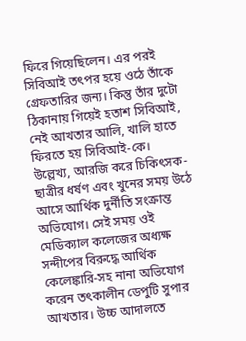ফিরে গিয়েছিলেন। এর পরই সিবিআই তৎপর হয়ে ওঠে তাঁকে গ্রেফতারির জন্য। কিন্তু তাঁর দুটো ঠিকানায় গিয়েই হতাশ সিবিআই, নেই আখতার আলি, খালি হাতে ফিরতে হয় সিবিআই-কে।
উল্লেখ্য, আরজি করে চিকিৎসক-ছাত্রীর ধর্ষণ এবং খুনের সময় উঠে আসে আর্থিক দুর্নীতি সংক্রান্ত অভিযোগ। সেই সময় ওই মেডিক্যাল কলেজের অধ্যক্ষ সন্দীপের বিরুদ্ধে আর্থিক কেলেঙ্কারি-সহ নানা অভিযোগ করেন তৎকালীন ডেপুটি সুপার আখতার। উচ্চ আদালতে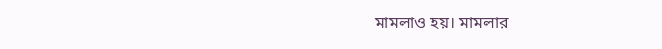মামলাও হয়। মামলার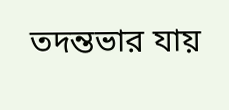তদন্তভার যায়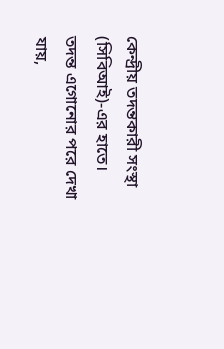কেন্দ্রীয় তদন্তকারী সংস্থা (সিবিআই)-এর হাতে। তদন্ত এগোনোর পরে দেখা যায়,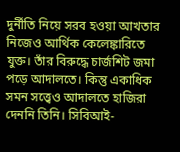দুর্নীতি নিয়ে সরব হওয়া আখতার নিজেও আর্থিক কেলেঙ্কারিতে যুক্ত। তাঁর বিরুদ্ধে চার্জশিট জমা পড়ে আদালতে। কিন্তু একাধিক সমন সত্ত্বেও আদালতে হাজিরা দেননি তিনি। সিবিআই-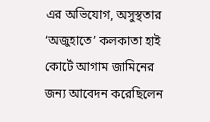এর অভিযোগ, অসুস্থতার ‘অজুহাতে’ কলকাতা হাই কোর্টে আগাম জামিনের জন্য আবেদন করেছিলেন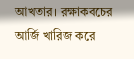আখতার। রক্ষাকবচের আর্জি খারিজ করে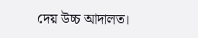দেয় উচ্চ আদালত।